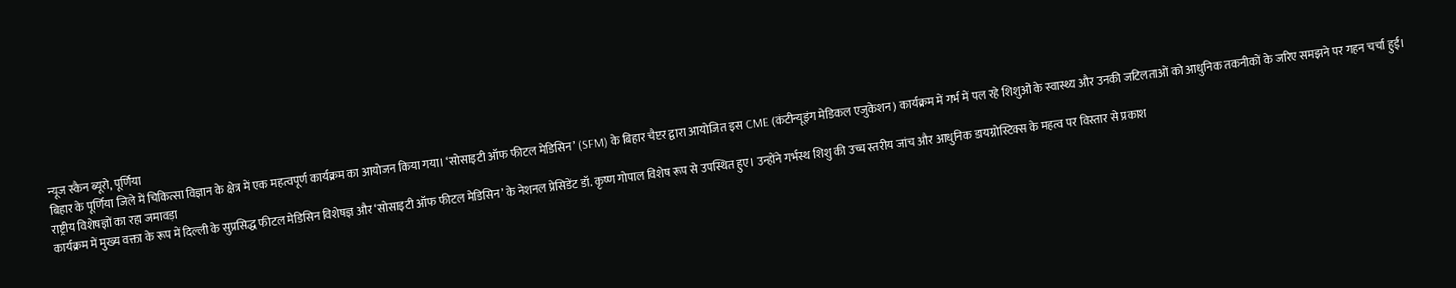न्यूज स्कैन ब्यूरो, पूर्णिया
बिहार के पूर्णिया जिले में चिकित्सा विज्ञान के क्षेत्र में एक महत्वपूर्ण कार्यक्रम का आयोजन किया गया। ‘सोसाइटी ऑफ फीटल मेडिसिन’ (SFM) के बिहार चैप्टर द्वारा आयोजित इस CME (कंटीन्यूइंग मेडिकल एजुकेशन) कार्यक्रम में गर्भ में पल रहे शिशुओं के स्वास्थ्य और उनकी जटिलताओं को आधुनिक तकनीकों के जरिए समझने पर गहन चर्चा हुई।
राष्ट्रीय विशेषज्ञों का रहा जमावड़ा
कार्यक्रम में मुख्य वक्ता के रूप में दिल्ली के सुप्रसिद्ध फीटल मेडिसिन विशेषज्ञ और ‘सोसाइटी ऑफ फीटल मेडिसिन’ के नेशनल प्रेसिडेंट डॉ. कृष्ण गोपाल विशेष रूप से उपस्थित हुए। उन्होंने गर्भस्थ शिशु की उच्च स्तरीय जांच और आधुनिक डायग्नोस्टिक्स के महत्व पर विस्तार से प्रकाश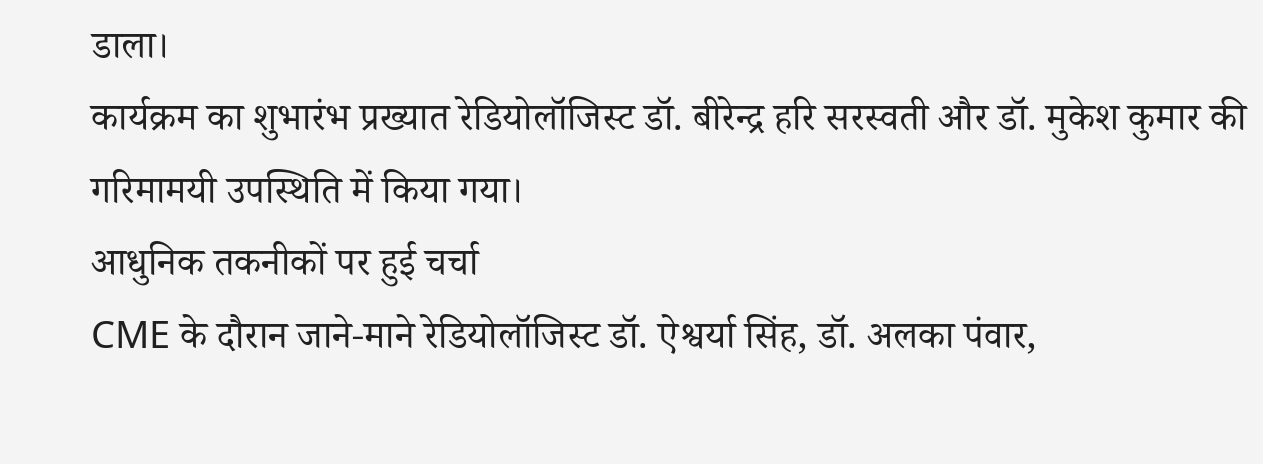डाला।
कार्यक्रम का शुभारंभ प्रख्यात रेडियोलॉजिस्ट डॉ. बीरेन्द्र हरि सरस्वती और डॉ. मुकेश कुमार की गरिमामयी उपस्थिति में किया गया।
आधुनिक तकनीकों पर हुई चर्चा
CME के दौरान जाने-माने रेडियोलॉजिस्ट डॉ. ऐश्वर्या सिंह, डॉ. अलका पंवार,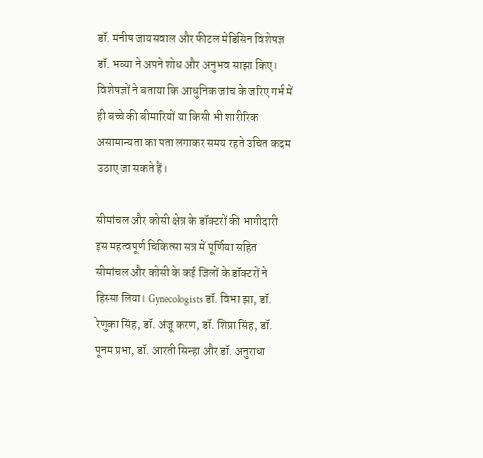डॉ. मनीष जायसवाल और फीटल मेडिसिन विशेषज्ञ डॉ. भव्या ने अपने शोध और अनुभव साझा किए। विशेषज्ञों ने बताया कि आधुनिक जांच के जरिए गर्भ में ही बच्चे की बीमारियों या किसी भी शारीरिक असामान्यता का पता लगाकर समय रहते उचित कदम उठाए जा सकते हैं।

सीमांचल और कोसी क्षेत्र के डॉक्टरों की भागीदारी
इस महत्वपूर्ण चिकित्सा सत्र में पूर्णिया सहित सीमांचल और कोसी के कई जिलों के डॉक्टरों ने हिस्सा लिया। Gynecologists डॉ. विभा झा, डॉ. रेणुका सिंह, डॉ. अंजू करण, डॉ. शिप्रा सिंह, डॉ. पूनम प्रभा, डॉ. आरती सिन्हा और डॉ. अनुराधा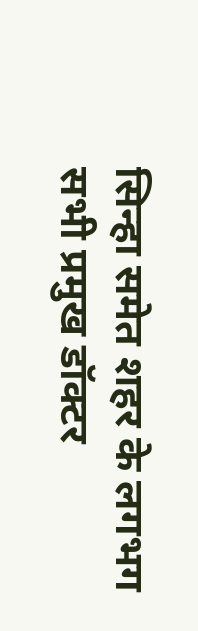सिन्हा समेत शहर के लगभग सभी प्रमुख डॉक्टर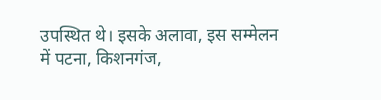उपस्थित थे। इसके अलावा, इस सम्मेलन में पटना, किशनगंज,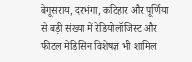बेगूसराय, दरभंगा, कटिहार और पूर्णिया से बड़ी संख्या में रेडियोलॉजिस्ट और फीटल मेडिसिन विशेषज्ञ भी शामिल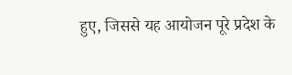हुए, जिससे यह आयोजन पूरे प्रदेश के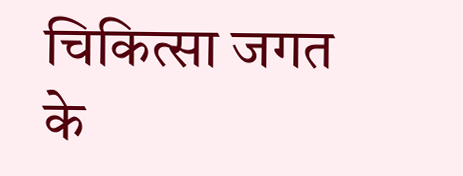चिकित्सा जगत के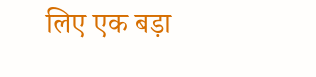लिए एक बड़ा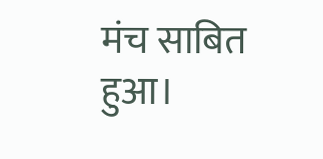मंच साबित हुआ।